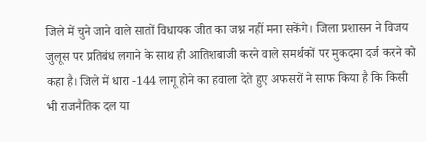जिले में चुने जाने वाले सातों विधायक जीत का जश्न नहीं मना सकेंगे। जिला प्रशासन ने विजय जुलूस पर प्रतिबंध लगाने के साथ ही आतिशबाजी करने वाले समर्थकों पर मुकदमा दर्ज करने को कहा है। जिले में धारा -144 लागू होने का हवाला देते हुए अफसरों ने साफ किया है कि किसी भी राजनैतिक दल या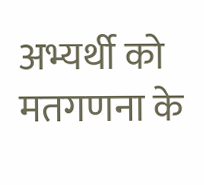अभ्यर्थी को मतगणना के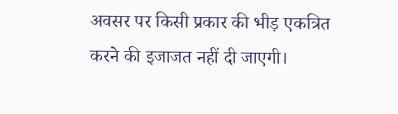अवसर पर किसी प्रकार की भीड़ एकत्रित करने की इजाजत नहीं दी जाएगी।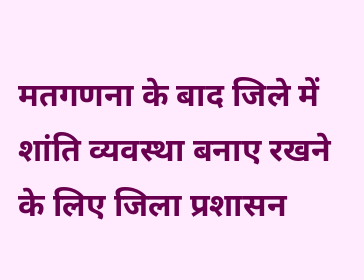मतगणना के बाद जिले में शांति व्यवस्था बनाए रखने के लिए जिला प्रशासन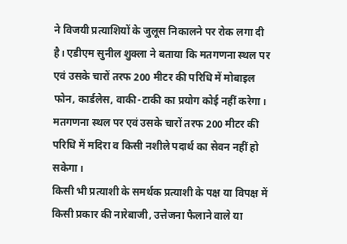ने विजयी प्रत्याशियों के जुलूस निकालने पर रोक लगा दी है। एडीएम सुनील शुक्ला ने बताया कि मतगणना स्थल पर एवं उसके चारों तरफ 200 मीटर की परिधि में मोबाइल फोन, कार्डलेस, वाकी-टाकी का प्रयोग कोई नहीं करेगा। मतगणना स्थल पर एवं उसके चारों तरफ 200 मीटर की परिधि में मदिरा व किसी नशीले पदार्थ का सेवन नहीं हो सकेगा।
किसी भी प्रत्याशी के समर्थक प्रत्याशी के पक्ष या विपक्ष में किसी प्रकार की नारेबाजी, उत्तेजना फैलाने वाले या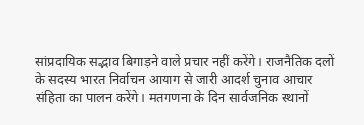सांप्रदायिक सद्भाव बिगाड़ने वाले प्रचार नहीं करेंगे। राजनैतिक दलों के सदस्य भारत निर्वाचन आयाग से जारी आदर्श चुनाव आचार संहिता का पालन करेंगे। मतगणना के दिन सार्वजनिक स्थानों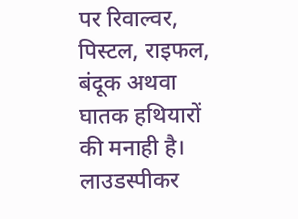पर रिवाल्वर, पिस्टल, राइफल, बंदूक अथवा घातक हथियारों की मनाही है। लाउडस्पीकर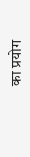का प्रयोग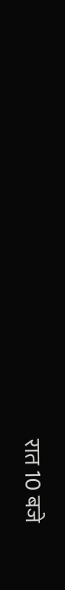रात 10 बजे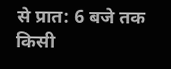से प्रात: 6 बजे तक किसी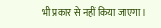भी प्रकार से नहीं किया जाएगा।